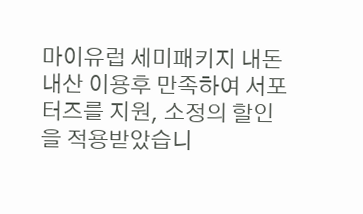마이유럽 세미패키지 내돈내산 이용후 만족하여 서포터즈를 지원, 소정의 할인을 적용받았습니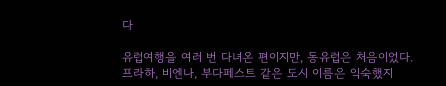다

유럽여행을 여러 번 다녀온 편이지만, 동유럽은 처음이었다.
프라하, 비엔나, 부다페스트 같은 도시 이름은 익숙했지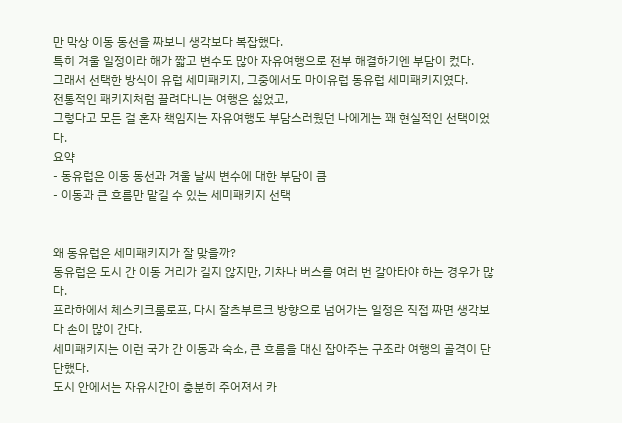만 막상 이동 동선을 짜보니 생각보다 복잡했다.
특히 겨울 일정이라 해가 짧고 변수도 많아 자유여행으로 전부 해결하기엔 부담이 컸다.
그래서 선택한 방식이 유럽 세미패키지, 그중에서도 마이유럽 동유럽 세미패키지였다.
전통적인 패키지처럼 끌려다니는 여행은 싫었고,
그렇다고 모든 걸 혼자 책임지는 자유여행도 부담스러웠던 나에게는 꽤 현실적인 선택이었다.
요약
- 동유럽은 이동 동선과 겨울 날씨 변수에 대한 부담이 큼
- 이동과 큰 흐름만 맡길 수 있는 세미패키지 선택


왜 동유럽은 세미패키지가 잘 맞을까?
동유럽은 도시 간 이동 거리가 길지 않지만, 기차나 버스를 여러 번 갈아타야 하는 경우가 많다.
프라하에서 체스키크룸로프, 다시 잘츠부르크 방향으로 넘어가는 일정은 직접 짜면 생각보다 손이 많이 간다.
세미패키지는 이런 국가 간 이동과 숙소, 큰 흐름을 대신 잡아주는 구조라 여행의 골격이 단단했다.
도시 안에서는 자유시간이 충분히 주어져서 카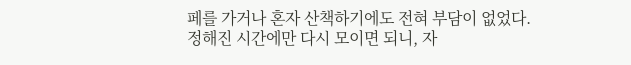페를 가거나 혼자 산책하기에도 전혀 부담이 없었다.
정해진 시간에만 다시 모이면 되니, 자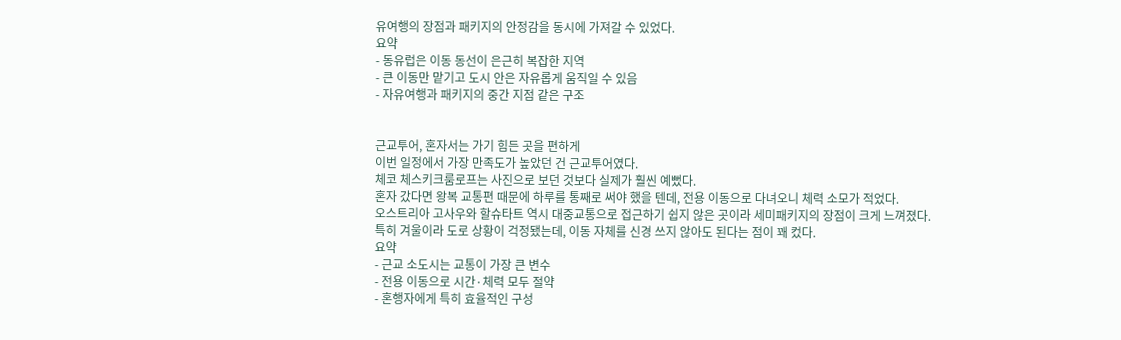유여행의 장점과 패키지의 안정감을 동시에 가져갈 수 있었다.
요약
- 동유럽은 이동 동선이 은근히 복잡한 지역
- 큰 이동만 맡기고 도시 안은 자유롭게 움직일 수 있음
- 자유여행과 패키지의 중간 지점 같은 구조


근교투어, 혼자서는 가기 힘든 곳을 편하게
이번 일정에서 가장 만족도가 높았던 건 근교투어였다.
체코 체스키크룸로프는 사진으로 보던 것보다 실제가 훨씬 예뻤다.
혼자 갔다면 왕복 교통편 때문에 하루를 통째로 써야 했을 텐데, 전용 이동으로 다녀오니 체력 소모가 적었다.
오스트리아 고사우와 할슈타트 역시 대중교통으로 접근하기 쉽지 않은 곳이라 세미패키지의 장점이 크게 느껴졌다.
특히 겨울이라 도로 상황이 걱정됐는데, 이동 자체를 신경 쓰지 않아도 된다는 점이 꽤 컸다.
요약
- 근교 소도시는 교통이 가장 큰 변수
- 전용 이동으로 시간·체력 모두 절약
- 혼행자에게 특히 효율적인 구성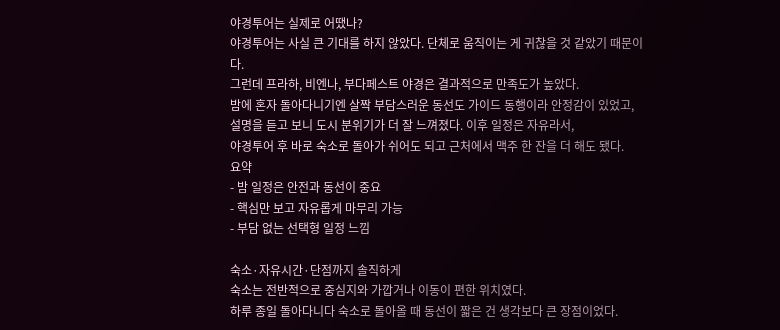야경투어는 실제로 어땠나?
야경투어는 사실 큰 기대를 하지 않았다. 단체로 움직이는 게 귀찮을 것 같았기 때문이다.
그런데 프라하, 비엔나, 부다페스트 야경은 결과적으로 만족도가 높았다.
밤에 혼자 돌아다니기엔 살짝 부담스러운 동선도 가이드 동행이라 안정감이 있었고,
설명을 듣고 보니 도시 분위기가 더 잘 느껴졌다. 이후 일정은 자유라서,
야경투어 후 바로 숙소로 돌아가 쉬어도 되고 근처에서 맥주 한 잔을 더 해도 됐다.
요약
- 밤 일정은 안전과 동선이 중요
- 핵심만 보고 자유롭게 마무리 가능
- 부담 없는 선택형 일정 느낌

숙소·자유시간·단점까지 솔직하게
숙소는 전반적으로 중심지와 가깝거나 이동이 편한 위치였다.
하루 종일 돌아다니다 숙소로 돌아올 때 동선이 짧은 건 생각보다 큰 장점이었다.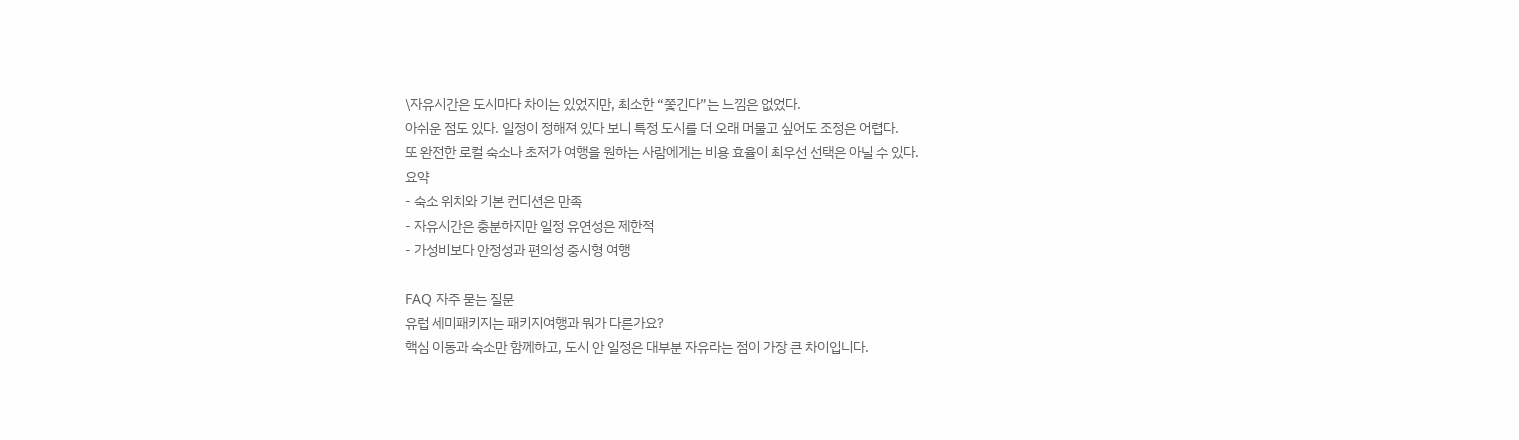\자유시간은 도시마다 차이는 있었지만, 최소한 “쫓긴다”는 느낌은 없었다.
아쉬운 점도 있다. 일정이 정해져 있다 보니 특정 도시를 더 오래 머물고 싶어도 조정은 어렵다.
또 완전한 로컬 숙소나 초저가 여행을 원하는 사람에게는 비용 효율이 최우선 선택은 아닐 수 있다.
요약
- 숙소 위치와 기본 컨디션은 만족
- 자유시간은 충분하지만 일정 유연성은 제한적
- 가성비보다 안정성과 편의성 중시형 여행

FAQ 자주 묻는 질문
유럽 세미패키지는 패키지여행과 뭐가 다른가요?
핵심 이동과 숙소만 함께하고, 도시 안 일정은 대부분 자유라는 점이 가장 큰 차이입니다.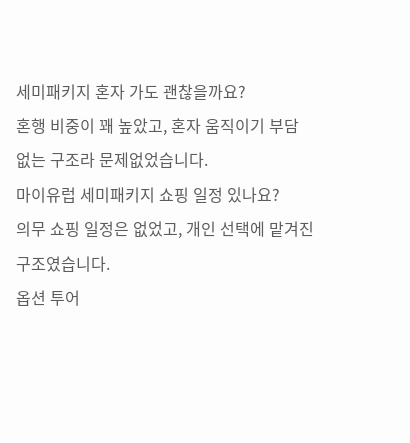세미패키지 혼자 가도 괜찮을까요?
혼행 비중이 꽤 높았고, 혼자 움직이기 부담 없는 구조라 문제없었습니다.
마이유럽 세미패키지 쇼핑 일정 있나요?
의무 쇼핑 일정은 없었고, 개인 선택에 맡겨진 구조였습니다.
옵션 투어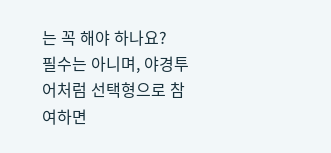는 꼭 해야 하나요?
필수는 아니며, 야경투어처럼 선택형으로 참여하면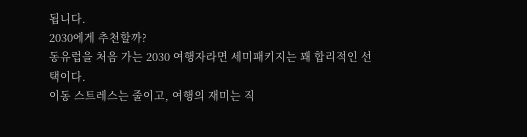됩니다.
2030에게 추천할까?
동유럽을 처음 가는 2030 여행자라면 세미패키지는 꽤 합리적인 선택이다.
이동 스트레스는 줄이고, 여행의 재미는 직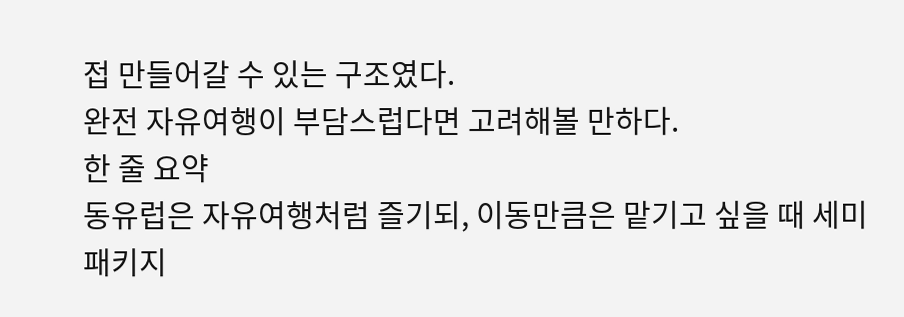접 만들어갈 수 있는 구조였다.
완전 자유여행이 부담스럽다면 고려해볼 만하다.
한 줄 요약
동유럽은 자유여행처럼 즐기되, 이동만큼은 맡기고 싶을 때 세미패키지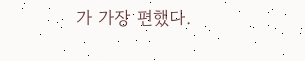가 가장 편했다.